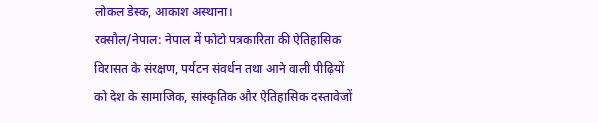लोकल डेस्क, आकाश अस्थाना।
रक्सौल/नेपाल: नेपाल में फोटो पत्रकारिता की ऐतिहासिक विरासत के संरक्षण, पर्यटन संवर्धन तथा आने वाली पीढ़ियों को देश के सामाजिक, सांस्कृतिक और ऐतिहासिक दस्तावेजों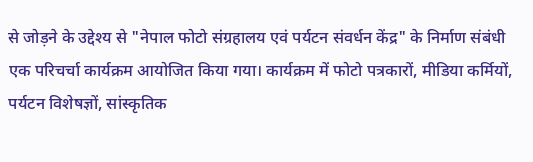से जोड़ने के उद्देश्य से "नेपाल फोटो संग्रहालय एवं पर्यटन संवर्धन केंद्र" के निर्माण संबंधी एक परिचर्चा कार्यक्रम आयोजित किया गया। कार्यक्रम में फोटो पत्रकारों, मीडिया कर्मियों, पर्यटन विशेषज्ञों, सांस्कृतिक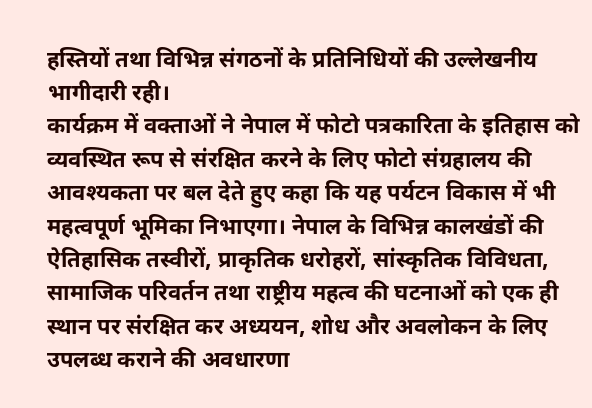हस्तियों तथा विभिन्न संगठनों के प्रतिनिधियों की उल्लेखनीय भागीदारी रही।
कार्यक्रम में वक्ताओं ने नेपाल में फोटो पत्रकारिता के इतिहास को व्यवस्थित रूप से संरक्षित करने के लिए फोटो संग्रहालय की आवश्यकता पर बल देते हुए कहा कि यह पर्यटन विकास में भी महत्वपूर्ण भूमिका निभाएगा। नेपाल के विभिन्न कालखंडों की ऐतिहासिक तस्वीरों, प्राकृतिक धरोहरों, सांस्कृतिक विविधता, सामाजिक परिवर्तन तथा राष्ट्रीय महत्व की घटनाओं को एक ही स्थान पर संरक्षित कर अध्ययन, शोध और अवलोकन के लिए उपलब्ध कराने की अवधारणा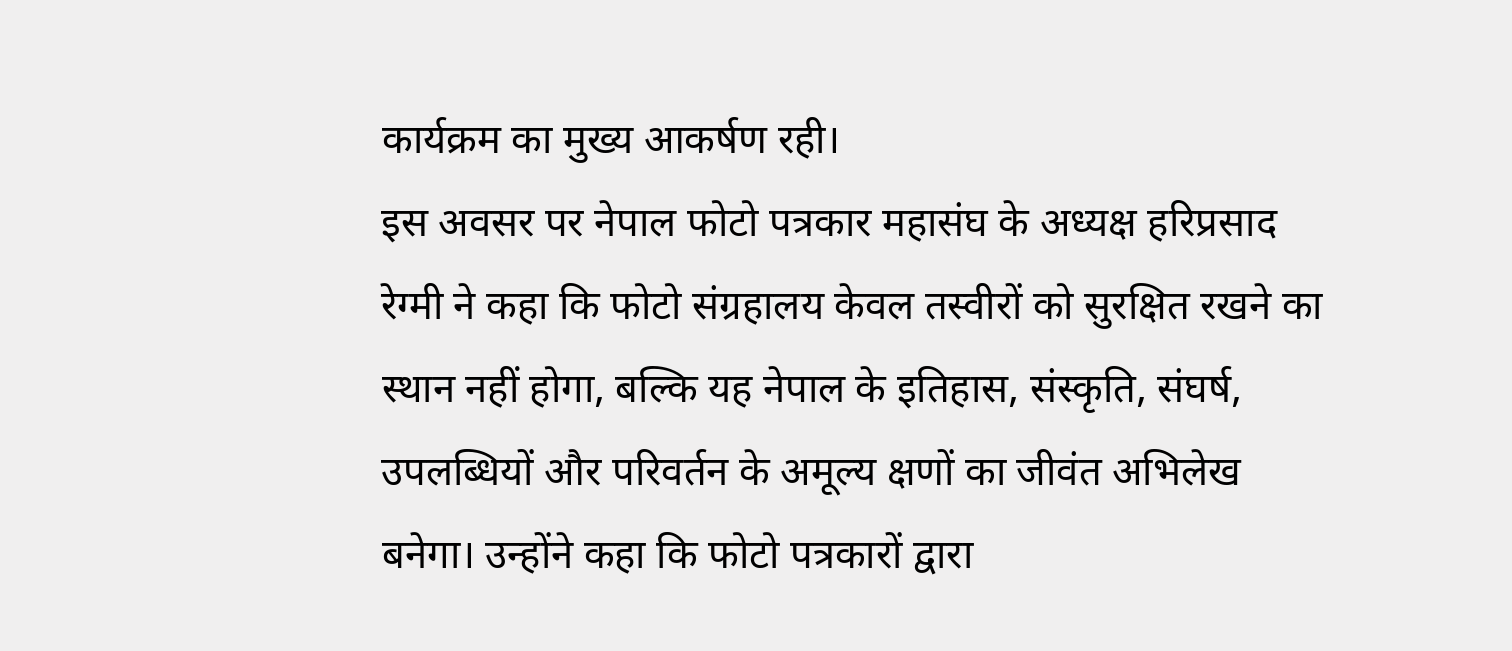कार्यक्रम का मुख्य आकर्षण रही।
इस अवसर पर नेपाल फोटो पत्रकार महासंघ के अध्यक्ष हरिप्रसाद रेग्मी ने कहा कि फोटो संग्रहालय केवल तस्वीरों को सुरक्षित रखने का स्थान नहीं होगा, बल्कि यह नेपाल के इतिहास, संस्कृति, संघर्ष, उपलब्धियों और परिवर्तन के अमूल्य क्षणों का जीवंत अभिलेख बनेगा। उन्होंने कहा कि फोटो पत्रकारों द्वारा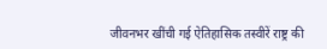जीवनभर खींची गई ऐतिहासिक तस्वीरें राष्ट्र की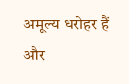अमूल्य धरोहर हैं और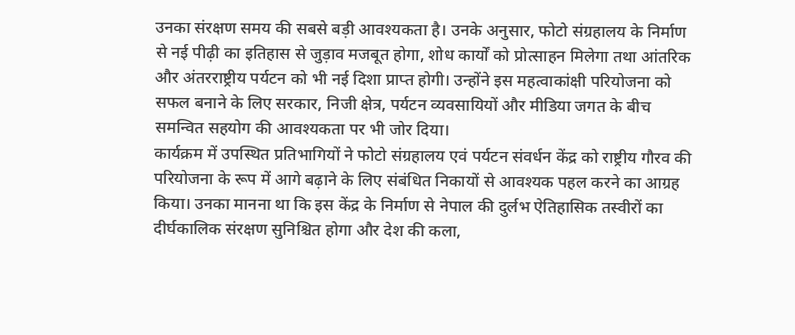उनका संरक्षण समय की सबसे बड़ी आवश्यकता है। उनके अनुसार, फोटो संग्रहालय के निर्माण से नई पीढ़ी का इतिहास से जुड़ाव मजबूत होगा, शोध कार्यों को प्रोत्साहन मिलेगा तथा आंतरिक और अंतरराष्ट्रीय पर्यटन को भी नई दिशा प्राप्त होगी। उन्होंने इस महत्वाकांक्षी परियोजना को सफल बनाने के लिए सरकार, निजी क्षेत्र, पर्यटन व्यवसायियों और मीडिया जगत के बीच समन्वित सहयोग की आवश्यकता पर भी जोर दिया।
कार्यक्रम में उपस्थित प्रतिभागियों ने फोटो संग्रहालय एवं पर्यटन संवर्धन केंद्र को राष्ट्रीय गौरव की परियोजना के रूप में आगे बढ़ाने के लिए संबंधित निकायों से आवश्यक पहल करने का आग्रह किया। उनका मानना था कि इस केंद्र के निर्माण से नेपाल की दुर्लभ ऐतिहासिक तस्वीरों का दीर्घकालिक संरक्षण सुनिश्चित होगा और देश की कला,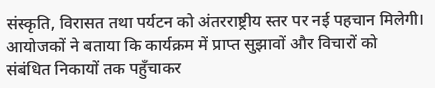संस्कृति, विरासत तथा पर्यटन को अंतरराष्ट्रीय स्तर पर नई पहचान मिलेगी।
आयोजकों ने बताया कि कार्यक्रम में प्राप्त सुझावों और विचारों को संबंधित निकायों तक पहुँचाकर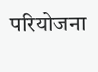परियोजना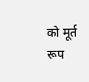को मूर्त रूप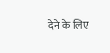देने के लिए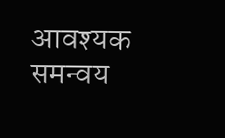आवश्यक समन्वय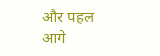और पहल आगे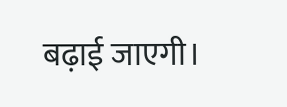बढ़ाई जाएगी।